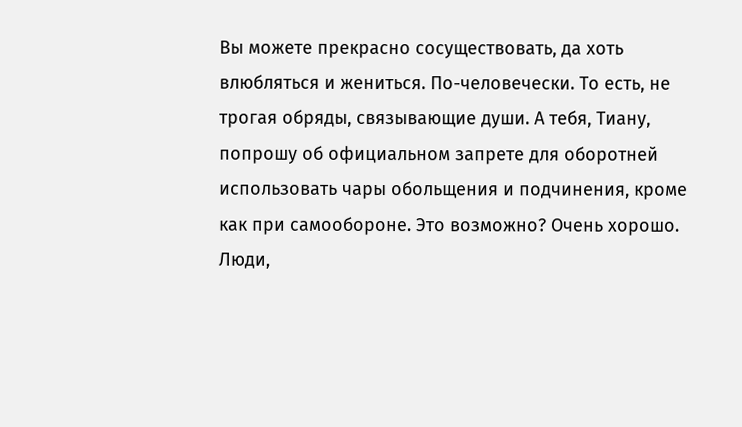Вы можете прекрасно сосуществовать, да хоть влюбляться и жениться. По-человечески. То есть, не трогая обряды, связывающие души. А тебя, Тиану, попрошу об официальном запрете для оборотней использовать чары обольщения и подчинения, кроме как при самообороне. Это возможно? Очень хорошо.
Люди,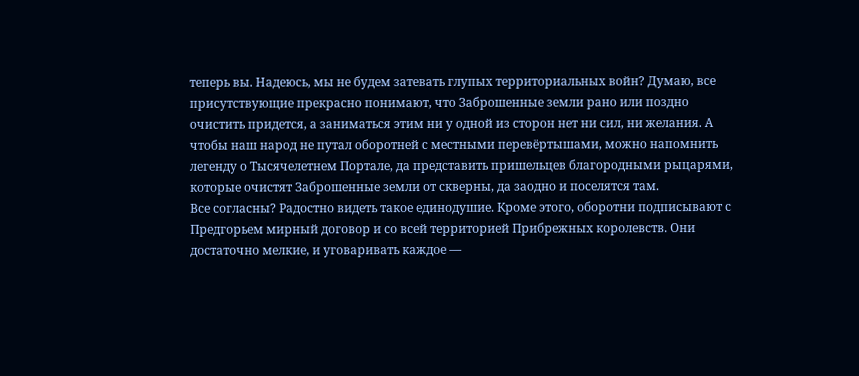теперь вы. Надеюсь, мы не будем затевать глупых территориальных войн? Думаю, все присутствующие прекрасно понимают, что Заброшенные земли рано или поздно очистить придется, а заниматься этим ни у одной из сторон нет ни сил, ни желания. А чтобы наш народ не путал оборотней с местными перевёртышами, можно напомнить легенду о Тысячелетнем Портале, да представить пришельцев благородными рыцарями, которые очистят Заброшенные земли от скверны, да заодно и поселятся там.
Все согласны? Радостно видеть такое единодушие. Кроме этого, оборотни подписывают с Предгорьем мирный договор и со всей территорией Прибрежных королевств. Они достаточно мелкие, и уговаривать каждое —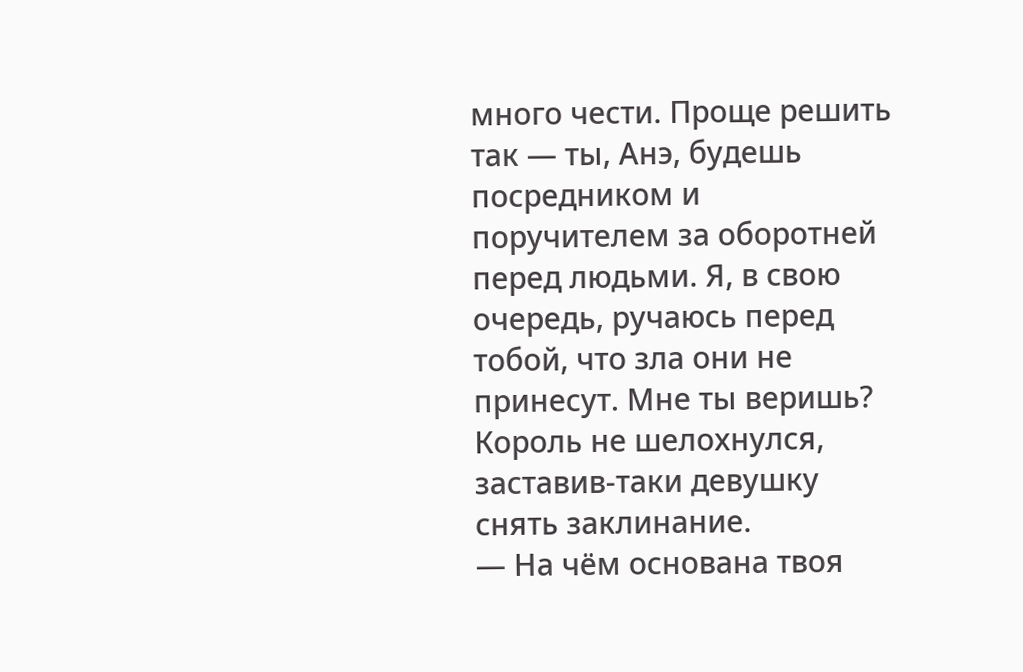много чести. Проще решить так — ты, Анэ, будешь посредником и поручителем за оборотней перед людьми. Я, в свою очередь, ручаюсь перед тобой, что зла они не принесут. Мне ты веришь?
Король не шелохнулся, заставив-таки девушку снять заклинание.
— На чём основана твоя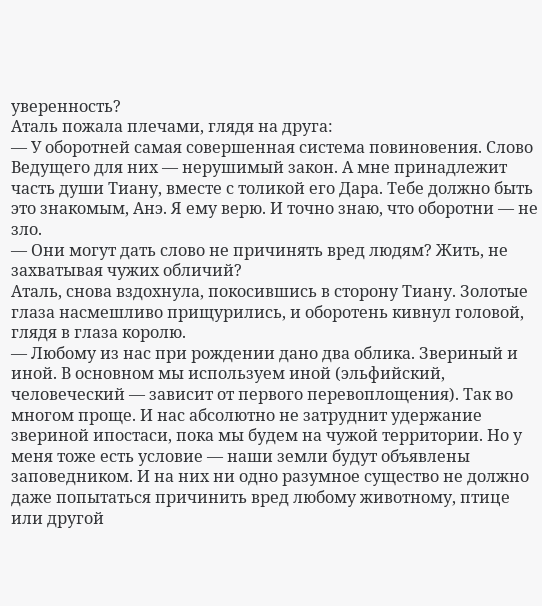уверенность?
Аталь пожала плечами, глядя на друга:
— У оборотней самая совершенная система повиновения. Слово Ведущего для них — нерушимый закон. А мне принадлежит часть души Тиану, вместе с толикой его Дара. Тебе должно быть это знакомым, Анэ. Я ему верю. И точно знаю, что оборотни — не зло.
— Они могут дать слово не причинять вред людям? Жить, не захватывая чужих обличий?
Аталь, снова вздохнула, покосившись в сторону Тиану. Золотые глаза насмешливо прищурились, и оборотень кивнул головой, глядя в глаза королю.
— Любому из нас при рождении дано два облика. Звериный и иной. В основном мы используем иной (эльфийский, человеческий — зависит от первого перевоплощения). Так во многом проще. И нас абсолютно не затруднит удержание звериной ипостаси, пока мы будем на чужой территории. Но у меня тоже есть условие — наши земли будут объявлены заповедником. И на них ни одно разумное существо не должно даже попытаться причинить вред любому животному, птице или другой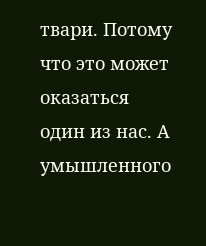твари. Потому что это может оказаться один из нас. А умышленного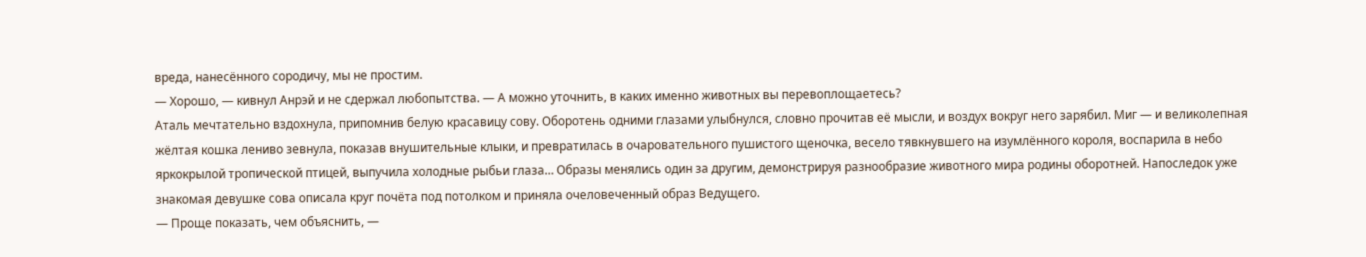вреда, нанесённого сородичу, мы не простим.
— Хорошо, — кивнул Анрэй и не сдержал любопытства. — А можно уточнить, в каких именно животных вы перевоплощаетесь?
Аталь мечтательно вздохнула, припомнив белую красавицу сову. Оборотень одними глазами улыбнулся, словно прочитав её мысли, и воздух вокруг него зарябил. Миг — и великолепная жёлтая кошка лениво зевнула, показав внушительные клыки, и превратилась в очаровательного пушистого щеночка, весело тявкнувшего на изумлённого короля, воспарила в небо яркокрылой тропической птицей, выпучила холодные рыбьи глаза… Образы менялись один за другим, демонстрируя разнообразие животного мира родины оборотней. Напоследок уже знакомая девушке сова описала круг почёта под потолком и приняла очеловеченный образ Ведущего.
— Проще показать, чем объяснить, —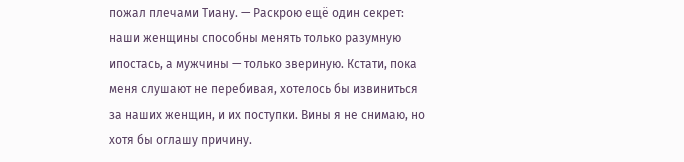пожал плечами Тиану. — Раскрою ещё один секрет: наши женщины способны менять только разумную ипостась, а мужчины — только звериную. Кстати, пока меня слушают не перебивая, хотелось бы извиниться за наших женщин, и их поступки. Вины я не снимаю, но хотя бы оглашу причину.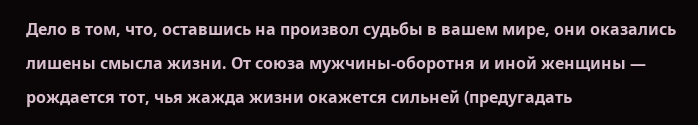Дело в том, что, оставшись на произвол судьбы в вашем мире, они оказались лишены смысла жизни. От союза мужчины-оборотня и иной женщины — рождается тот, чья жажда жизни окажется сильней (предугадать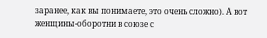заранее, как вы понимаете, это очень сложно). А вот женщины-оборотни в союзе с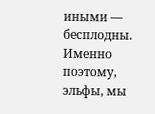иными — бесплодны.
Именно поэтому, эльфы, мы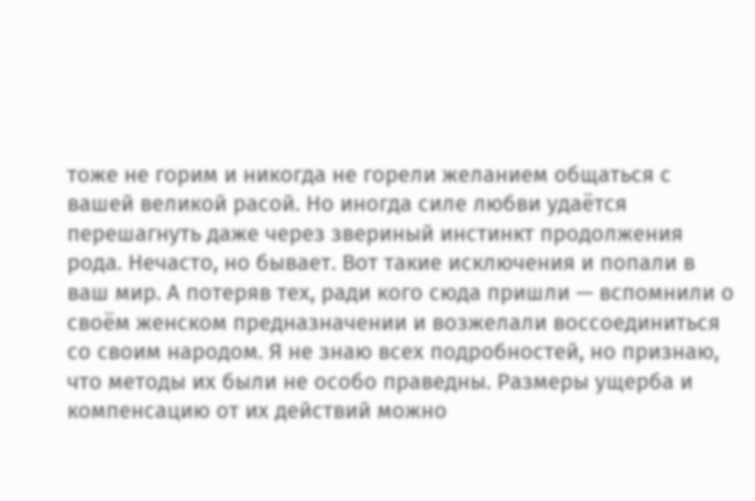тоже не горим и никогда не горели желанием общаться с вашей великой расой. Но иногда силе любви удаётся перешагнуть даже через звериный инстинкт продолжения рода. Нечасто, но бывает. Вот такие исключения и попали в ваш мир. А потеряв тех, ради кого сюда пришли — вспомнили о своём женском предназначении и возжелали воссоединиться со своим народом. Я не знаю всех подробностей, но признаю, что методы их были не особо праведны. Размеры ущерба и компенсацию от их действий можно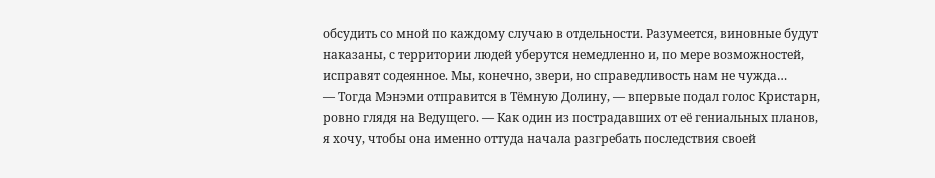обсудить со мной по каждому случаю в отдельности. Разумеется, виновные будут наказаны, с территории людей уберутся немедленно и, по мере возможностей, исправят содеянное. Мы, конечно, звери, но справедливость нам не чужда…
— Тогда Мэнэми отправится в Тёмную Долину, — впервые подал голос Кристарн, ровно глядя на Ведущего. — Как один из пострадавших от её гениальных планов, я хочу, чтобы она именно оттуда начала разгребать последствия своей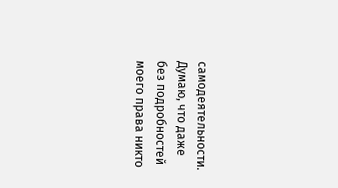самодеятельности. Думаю, что даже без подробностей моего права никто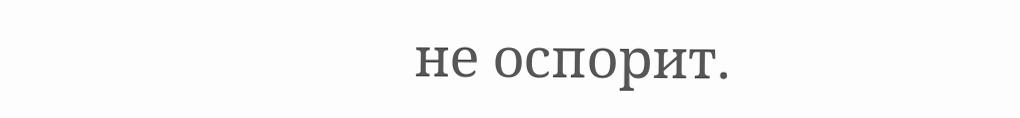не оспорит.